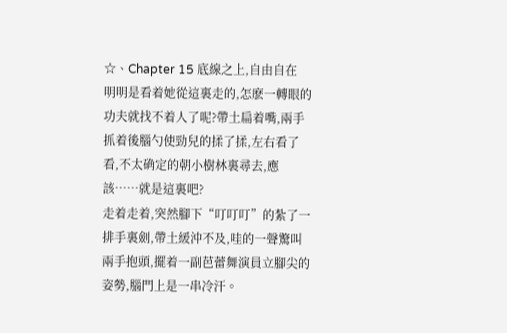☆、Chapter 15 底線之上,自由自在
明明是看着她從這裏走的,怎麽一轉眼的功夫就找不着人了呢?帶土扁着嘴,兩手抓着後腦勺使勁兒的揉了揉,左右看了看,不太确定的朝小樹林裏尋去,應該……就是這裏吧?
走着走着,突然腳下“叮叮叮”的紮了一排手裏劍,帶土緩沖不及,哇的一聲驚叫兩手抱頭,擺着一副芭蕾舞演員立腳尖的姿勢,腦門上是一串冷汗。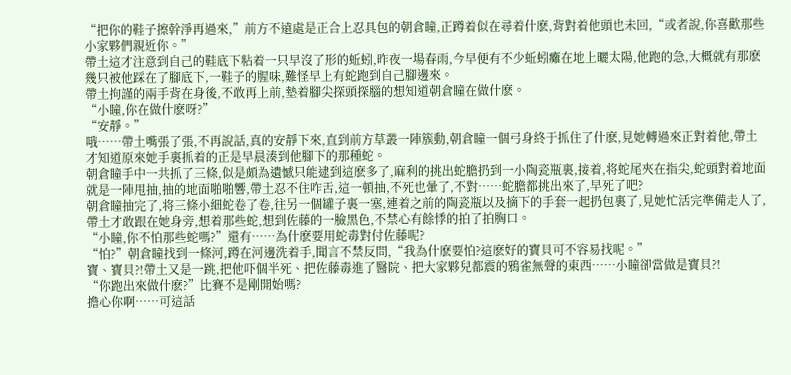“把你的鞋子擦幹淨再過來,”前方不遠處是正合上忍具包的朝倉瞳,正蹲着似在尋着什麽,背對着他頭也未回,“或者說,你喜歡那些小家夥們親近你。”
帶土這才注意到自己的鞋底下粘着一只早沒了形的蚯蚓,昨夜一場春雨,今早便有不少蚯蚓癱在地上曬太陽,他跑的急,大概就有那麽幾只被他踩在了腳底下,一鞋子的腥味,難怪早上有蛇跑到自己腳邊來。
帶土拘謹的兩手背在身後,不敢再上前,墊着腳尖探頭探腦的想知道朝倉瞳在做什麽。
“小瞳,你在做什麽呀?”
“安靜。”
哦……帶土嘴張了張,不再說話,真的安靜下來,直到前方草叢一陣簇動,朝倉瞳一個弓身終于抓住了什麽,見她轉過來正對着他,帶土才知道原來她手裏抓着的正是早晨湊到他腳下的那種蛇。
朝倉瞳手中一共抓了三條,似是頗為遺憾只能逮到這麽多了,麻利的挑出蛇膽扔到一小陶瓷瓶裏,接着,将蛇尾夾在指尖,蛇頭對着地面就是一陣甩抽,抽的地面啪啪響,帶土忍不住咋舌,這一頓抽,不死也暈了,不對……蛇膽都挑出來了,早死了吧?
朝倉瞳抽完了,将三條小細蛇卷了卷,往另一個罐子裏一塞,連着之前的陶瓷瓶以及摘下的手套一起扔包裏了,見她忙活完準備走人了,帶土才敢跟在她身旁,想着那些蛇,想到佐藤的一臉黑色,不禁心有餘悸的拍了拍胸口。
“小瞳,你不怕那些蛇嗎?”還有……為什麽要用蛇毒對付佐藤呢?
“怕?”朝倉瞳找到一條河,蹲在河邊洗着手,聞言不禁反問,“我為什麽要怕?這麽好的寶貝可不容易找呢。”
寶、寶貝?!帶土又是一跳,把他吓個半死、把佐藤毒進了醫院、把大家夥兒都震的鴉雀無聲的東西……小瞳卻當做是寶貝?!
“你跑出來做什麽?”比賽不是剛開始嗎?
擔心你啊……可這話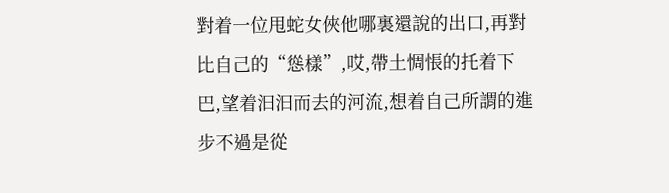對着一位甩蛇女俠他哪裏還說的出口,再對比自己的“慫樣”,哎,帶土惆悵的托着下巴,望着汩汩而去的河流,想着自己所謂的進步不過是從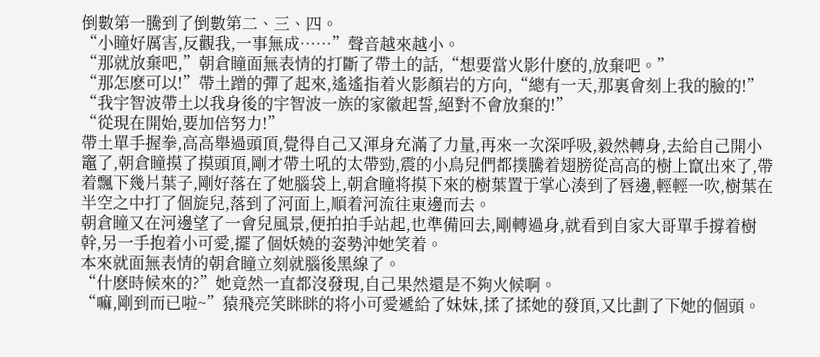倒數第一騰到了倒數第二、三、四。
“小瞳好厲害,反觀我,一事無成……”聲音越來越小。
“那就放棄吧,”朝倉瞳面無表情的打斷了帶土的話,“想要當火影什麽的,放棄吧。”
“那怎麽可以!”帶土蹭的彈了起來,遙遙指着火影顏岩的方向,“總有一天,那裏會刻上我的臉的!”
“我宇智波帶土以我身後的宇智波一族的家徽起誓,絕對不會放棄的!”
“從現在開始,要加倍努力!”
帶土單手握拳,高高舉過頭頂,覺得自己又渾身充滿了力量,再來一次深呼吸,毅然轉身,去給自己開小竈了,朝倉瞳摸了摸頭頂,剛才帶土吼的太帶勁,震的小鳥兒們都撲騰着翅膀從高高的樹上竄出來了,帶着飄下幾片葉子,剛好落在了她腦袋上,朝倉瞳将摸下來的樹葉置于掌心湊到了唇邊,輕輕一吹,樹葉在半空之中打了個旋兒,落到了河面上,順着河流往東邊而去。
朝倉瞳又在河邊望了一會兒風景,便拍拍手站起,也準備回去,剛轉過身,就看到自家大哥單手撐着樹幹,另一手抱着小可愛,擺了個妖嬈的姿勢沖她笑着。
本來就面無表情的朝倉瞳立刻就腦後黑線了。
“什麽時候來的?”她竟然一直都沒發現,自己果然還是不夠火候啊。
“嘛,剛到而已啦~”猿飛亮笑眯眯的将小可愛遞給了妹妹,揉了揉她的發頂,又比劃了下她的個頭。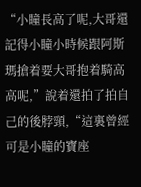“小瞳長高了呢,大哥還記得小瞳小時候跟阿斯瑪搶着要大哥抱着騎高高呢,”說着還拍了拍自己的後脖頸,“這裏曾經可是小瞳的寶座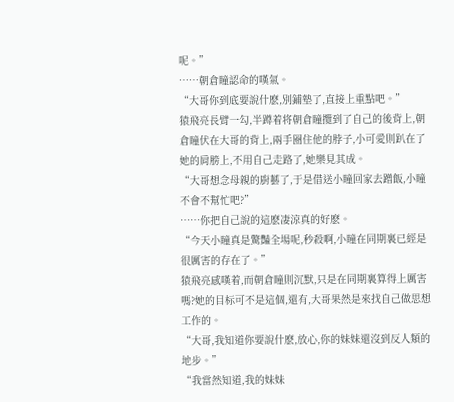呢。”
……朝倉瞳認命的嘆氣。
“大哥你到底要說什麽,別鋪墊了,直接上重點吧。”
猿飛亮長臂一勾,半蹲着将朝倉瞳攬到了自己的後背上,朝倉瞳伏在大哥的背上,兩手圈住他的脖子,小可愛則趴在了她的肩膀上,不用自己走路了,她樂見其成。
“大哥想念母親的廚藝了,于是借送小瞳回家去蹭飯,小瞳不會不幫忙吧?”
……你把自己說的這麽凄涼真的好麽。
“今天小瞳真是驚豔全場呢,秒殺啊,小瞳在同期裏已經是很厲害的存在了。”
猿飛亮感嘆着,而朝倉瞳則沉默,只是在同期裏算得上厲害嗎?她的目标可不是這個,還有,大哥果然是來找自己做思想工作的。
“大哥,我知道你要說什麽,放心,你的妹妹還沒到反人類的地步。”
“我當然知道,我的妹妹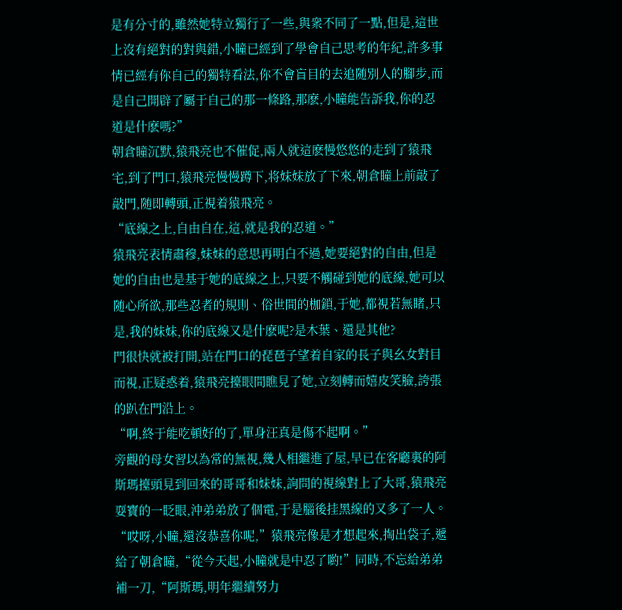是有分寸的,雖然她特立獨行了一些,與衆不同了一點,但是,這世上沒有絕對的對與錯,小瞳已經到了學會自己思考的年紀,許多事情已經有你自己的獨特看法,你不會盲目的去追随別人的腳步,而是自己開辟了屬于自己的那一條路,那麽,小瞳能告訴我,你的忍道是什麽嗎?”
朝倉瞳沉默,猿飛亮也不催促,兩人就這麽慢悠悠的走到了猿飛宅,到了門口,猿飛亮慢慢蹲下,将妹妹放了下來,朝倉瞳上前敲了敲門,随即轉頭,正視着猿飛亮。
“底線之上,自由自在,這,就是我的忍道。”
猿飛亮表情肅穆,妹妹的意思再明白不過,她要絕對的自由,但是她的自由也是基于她的底線之上,只要不觸碰到她的底線,她可以随心所欲,那些忍者的規則、俗世間的枷鎖,于她,都視若無睹,只是,我的妹妹,你的底線又是什麽呢?是木葉、還是其他?
門很快就被打開,站在門口的琵琶子望着自家的長子與幺女對目而視,正疑惑着,猿飛亮擡眼間瞧見了她,立刻轉而嬉皮笑臉,誇張的趴在門沿上。
“啊,終于能吃頓好的了,單身汪真是傷不起啊。”
旁觀的母女習以為常的無視,幾人相繼進了屋,早已在客廳裏的阿斯瑪擡頭見到回來的哥哥和妹妹,詢問的視線對上了大哥,猿飛亮耍寶的一眨眼,沖弟弟放了個電,于是腦後挂黑線的又多了一人。
“哎呀,小瞳,還沒恭喜你呢,”猿飛亮像是才想起來,掏出袋子,遞給了朝倉瞳,“從今天起,小瞳就是中忍了喲!”同時,不忘給弟弟補一刀,“阿斯瑪,明年繼續努力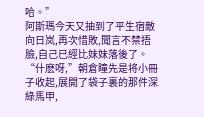哈。”
阿斯瑪今天又抽到了平生宿敵向日岚,再次惜敗,聞言不禁捂臉,自己已經比妹妹落後了。
“什麽呀,”朝倉瞳先是将小冊子收起,展開了袋子裏的那件深綠馬甲,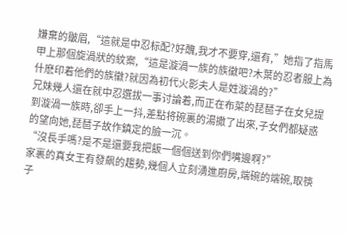嫌棄的皺眉,“這就是中忍标配?好醜,我才不要穿,還有,”她指了指馬甲上那個旋渦狀的紋案,“這是漩渦一族的族徽吧?木葉的忍者服上為什麽印着他們的族徽?就因為初代火影夫人是姓漩渦的?”
兄妹幾人還在就中忍選拔一事讨論着,而正在布菜的琵琶子在女兒提到漩渦一族時,卻手上一抖,差點将碗裏的湯撒了出來,子女們都疑惑的望向她,琵琶子故作鎮定的臉一沉。
“沒長手嗎?是不是還要我把飯一個個送到你們嘴邊啊?”
家裏的真女王有發飙的趨勢,幾個人立刻湧進廚房,端碗的端碗,取筷子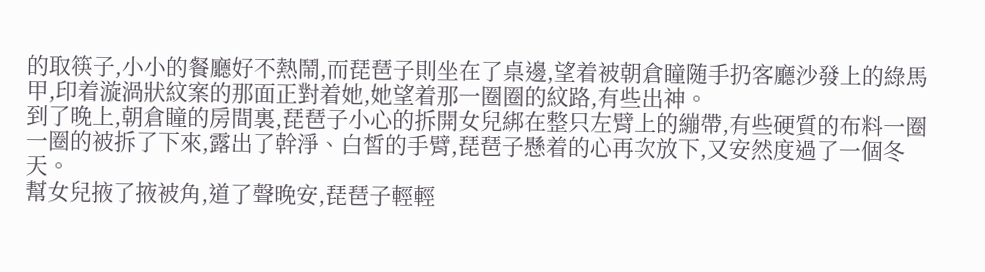的取筷子,小小的餐廳好不熱鬧,而琵琶子則坐在了桌邊,望着被朝倉瞳随手扔客廳沙發上的綠馬甲,印着漩渦狀紋案的那面正對着她,她望着那一圈圈的紋路,有些出神。
到了晚上,朝倉瞳的房間裏,琵琶子小心的拆開女兒綁在整只左臂上的繃帶,有些硬質的布料一圈一圈的被拆了下來,露出了幹淨、白皙的手臂,琵琶子懸着的心再次放下,又安然度過了一個冬天。
幫女兒掖了掖被角,道了聲晚安,琵琶子輕輕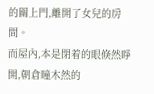的關上門,離開了女兒的房間。
而屋內,本是閉着的眼倏然睜開,朝倉瞳木然的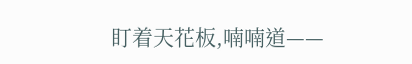盯着天花板,喃喃道——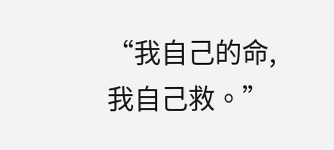“我自己的命,我自己救。”